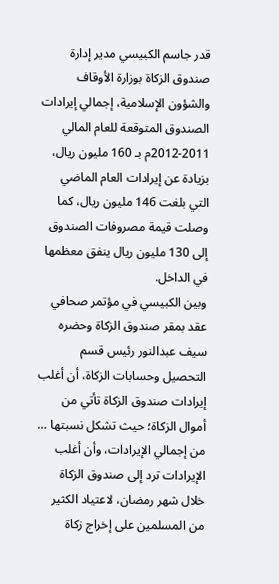قدر جاسم الكبيسي مدير إدارة صندوق الزكاة بوزارة الأوقاف والشؤون الإسلامية، إجمالي إيرادات الصندوق المتوقعة للعام المالي 2011-2012م بـ 160 مليون ريال، بزيادة عن إيرادات العام الماضي التي بلغت 146 مليون ريال، كما وصلت قيمة مصروفات الصندوق إلى 130 مليون ريال ينفق معظمها في الداخل.
وبين الكبيسي في مؤتمر صحافي عقد بمقر صندوق الزكاة وحضره سيف عبدالنور رئيس قسم التحصيل وحسابات الزكاة، أن أغلب إيرادات صندوق الزكاة تأتي من أموال الزكاة؛ حيث تشكل نسبتها … من إجمالي الإيرادات، وأن أغلب الإيرادات ترد إلى صندوق الزكاة خلال شهر رمضان، لاعتياد الكثير من المسلمين على إخراج زكاة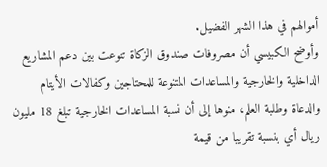أموالهم في هذا الشهر الفضيل.
وأوضح الكبيسي أن مصروفات صندوق الزكاة تنوعت بين دعم المشاريع الداخلية والخارجية والمساعدات المتنوعة للمحتاجين وكفالات الأيتام والدعاة وطلبة العلم، منوها إلى أن نسبة المساعدات الخارجية تبلغ 18 مليون ريال أي بنسبة تقريبا من قيمة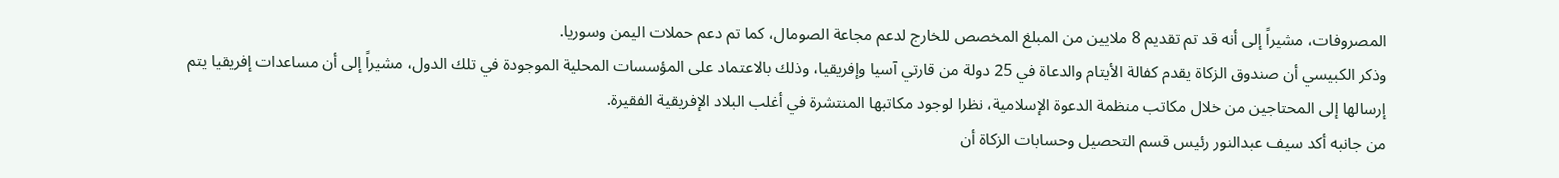المصروفات، مشيراً إلى أنه قد تم تقديم 8 ملايين من المبلغ المخصص للخارج لدعم مجاعة الصومال، كما تم دعم حملات اليمن وسوريا.
وذكر الكبيسي أن صندوق الزكاة يقدم كفالة الأيتام والدعاة في 25 دولة من قارتي آسيا وإفريقيا، وذلك بالاعتماد على المؤسسات المحلية الموجودة في تلك الدول، مشيراً إلى أن مساعدات إفريقيا يتم إرسالها إلى المحتاجين من خلال مكاتب منظمة الدعوة الإسلامية، نظرا لوجود مكاتبها المنتشرة في أغلب البلاد الإفريقية الفقيرة.
من جانبه أكد سيف عبدالنور رئيس قسم التحصيل وحسابات الزكاة أن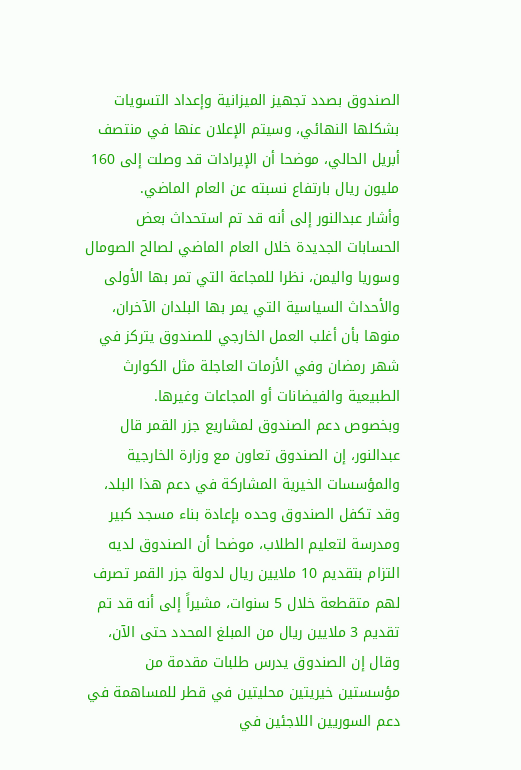الصندوق بصدد تجهيز الميزانية وإعداد التسويات بشكلها النهائي، وسيتم الإعلان عنها في منتصف أبريل الحالي، موضحا أن الإيرادات قد وصلت إلى 160 مليون ريال بارتفاع نسبته عن العام الماضي.
وأشار عبدالنور إلى أنه قد تم استحداث بعض الحسابات الجديدة خلال العام الماضي لصالح الصومال وسوريا واليمن، نظرا للمجاعة التي تمر بها الأولى والأحداث السياسية التي يمر بها البلدان الآخران، منوها بأن أغلب العمل الخارجي للصندوق يتركز في شهر رمضان وفي الأزمات العاجلة مثل الكوارث الطبيعية والفيضانات أو المجاعات وغيرها.
وبخصوص دعم الصندوق لمشاريع جزر القمر قال عبدالنور، إن الصندوق تعاون مع وزارة الخارجية والمؤسسات الخيرية المشاركة في دعم هذا البلد، وقد تكفل الصندوق وحده بإعادة بناء مسجد كبير ومدرسة لتعليم الطلاب، موضحا أن الصندوق لديه التزام بتقديم 10 ملايين ريال لدولة جزر القمر تصرف لهم متقطعة خلال 5 سنوات، مشيراً إلى أنه قد تم تقديم 3 ملايين ريال من المبلغ المحدد حتى الآن، وقال إن الصندوق يدرس طلبات مقدمة من مؤسستين خيريتين محليتين في قطر للمساهمة في دعم السوريين اللاجئين في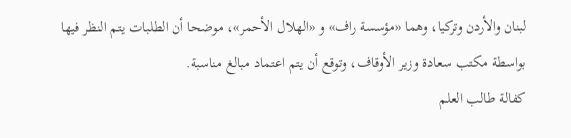لبنان والأردن وتركيا، وهما «مؤسسة راف» و «الهلال الأحمر»، موضحا أن الطلبات يتم النظر فيها بواسطة مكتب سعادة وزير الأوقاف، وتوقع أن يتم اعتماد مبالغ مناسبة.
كفالة طالب العلم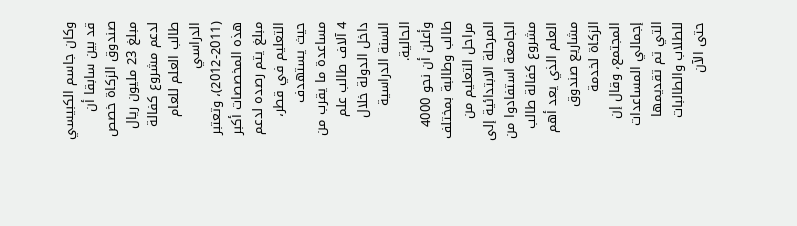وكان جاسم الكبيسي قد بين سابقا أن صندوق الزكاة خصص مبلغ 23 مليون ريال لدعم مشروع كفالة طالب العلم للعام الدراسي (2011-2012)، وتعتبر هذه المخصصات أكبر مبلغ يتم رصده لدعم التعليم في قطر، حيث يستهدف مساعدة ما يقرب من 4 آلاف طالب علم داخل الدولة خلال السنة الدراسية الحالية.
وأعلن أن نحو 4000 طالب وطالبة بمختلف مراحل التعليم من المرحلة الابتدائية إلى الجامعة استفادوا من مشروع كفالة طالب العلم الذي يعد أهم مشاريع صندوق الزكاة لخدمة المجتمع، وقال إن إجمالي المساعدات التي تم تقديمها للطلاب والطالبات حتى الآن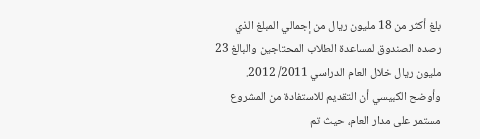بلغ أكثر من 18 مليون ريال من إجمالي المبلغ الذي رصده الصندوق لمساعدة الطلاب المحتاجين والبالغ 23 مليون ريال خلال العام الدراسي 2011/ 2012.
وأوضح الكبيسي أن التقديم للاستفادة من المشروع مستمر على مدار العام، حيث تم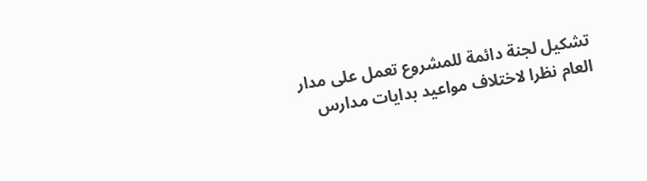تشكيل لجنة دائمة للمشروع تعمل على مدار العام نظرا لاختلاف مواعيد بدايات مدارس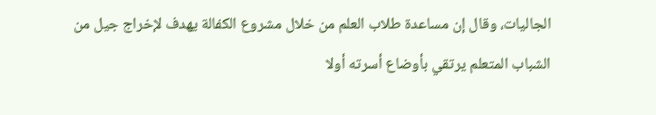الجاليات، وقال إن مساعدة طلاب العلم من خلال مشروع الكفالة يهدف لإخراج جيل من الشباب المتعلم يرتقي بأوضاع أسرته أولا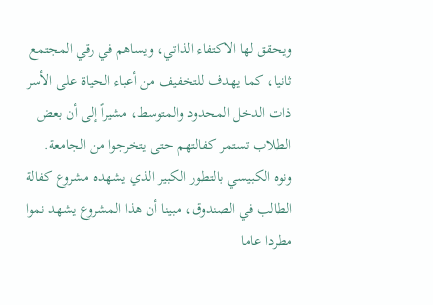ويحقق لها الاكتفاء الذاتي، ويساهم في رقي المجتمع ثانيا، كما يهدف للتخفيف من أعباء الحياة على الأسر ذات الدخل المحدود والمتوسط، مشيراً إلى أن بعض الطلاب تستمر كفالتهم حتى يتخرجوا من الجامعة.
ونوه الكبيسي بالتطور الكبير الذي يشهده مشروع كفالة الطالب في الصندوق، مبينا أن هذا المشروع يشهد نموا مطردا عاما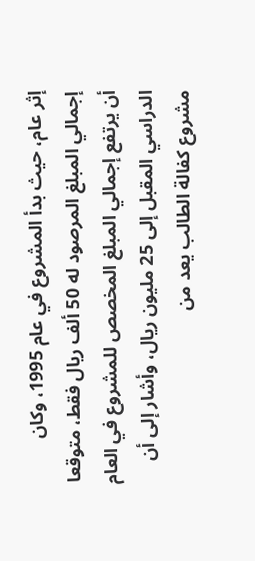إثر عام، حيث بدأ المشروع في عام 1995، وكان إجمالي المبلغ المرصود له 50 ألف ريال فقط، متوقعا أن يرتفع إجمالي المبلغ المخصص للمشروع في العام الدراسي المقبل إلى 25 مليون ريال، وأشار إلى أن مشروع كفالة الطالب يعد من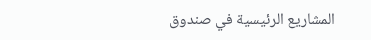المشاريع الرئيسية في صندوق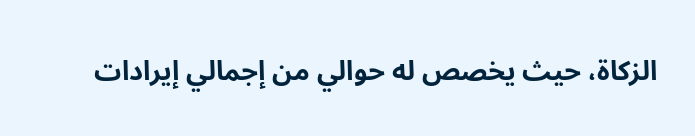الزكاة، حيث يخصص له حوالي من إجمالي إيرادات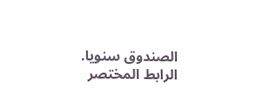الصندوق سنويا.
الرابط المختصر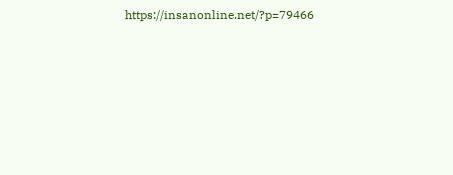https://insanonline.net/?p=79466